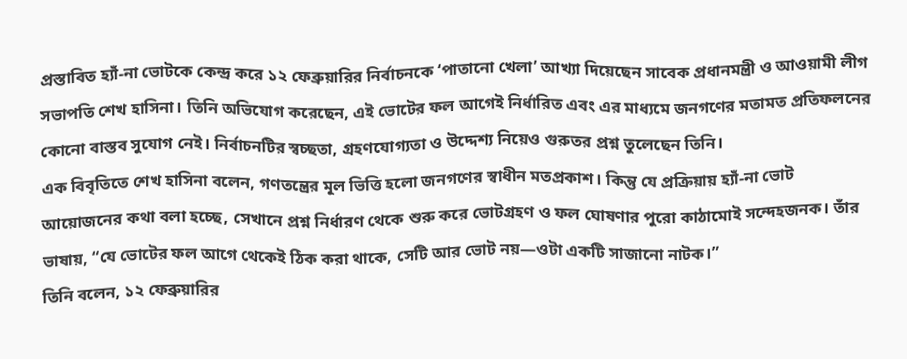প্রস্তাবিত হ্যাঁ-না ভোটকে কেন্দ্র করে ১২ ফেব্রুয়ারির নির্বাচনকে ‘পাতানো খেলা’ আখ্যা দিয়েছেন সাবেক প্রধানমন্ত্রী ও আওয়ামী লীগ সভাপতি শেখ হাসিনা। তিনি অভিযোগ করেছেন, এই ভোটের ফল আগেই নির্ধারিত এবং এর মাধ্যমে জনগণের মতামত প্রতিফলনের কোনো বাস্তব সুযোগ নেই। নির্বাচনটির স্বচ্ছতা, গ্রহণযোগ্যতা ও উদ্দেশ্য নিয়েও গুরুতর প্রশ্ন তুলেছেন তিনি।
এক বিবৃতিতে শেখ হাসিনা বলেন, গণতন্ত্রের মূল ভিত্তি হলো জনগণের স্বাধীন মতপ্রকাশ। কিন্তু যে প্রক্রিয়ায় হ্যাঁ-না ভোট আয়োজনের কথা বলা হচ্ছে, সেখানে প্রশ্ন নির্ধারণ থেকে শুরু করে ভোটগ্রহণ ও ফল ঘোষণার পুরো কাঠামোই সন্দেহজনক। তাঁর ভাষায়, “যে ভোটের ফল আগে থেকেই ঠিক করা থাকে, সেটি আর ভোট নয়—ওটা একটি সাজানো নাটক।”
তিনি বলেন, ১২ ফেব্রুয়ারির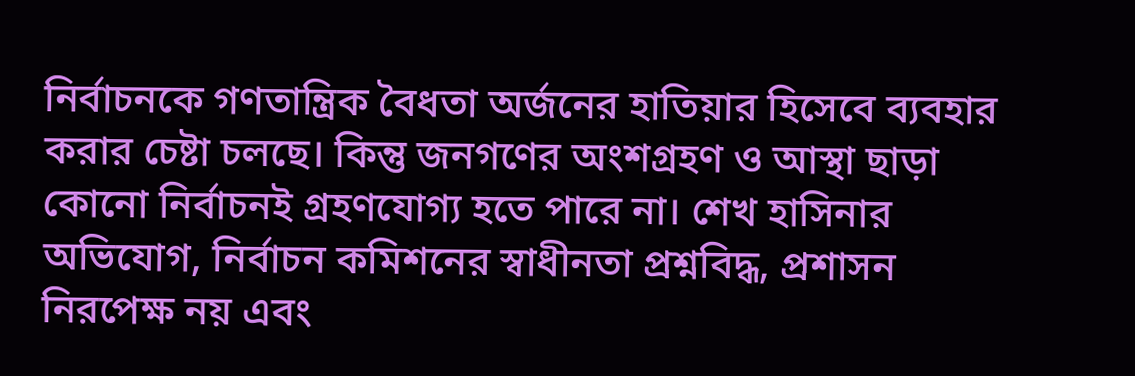নির্বাচনকে গণতান্ত্রিক বৈধতা অর্জনের হাতিয়ার হিসেবে ব্যবহার করার চেষ্টা চলছে। কিন্তু জনগণের অংশগ্রহণ ও আস্থা ছাড়া কোনো নির্বাচনই গ্রহণযোগ্য হতে পারে না। শেখ হাসিনার অভিযোগ, নির্বাচন কমিশনের স্বাধীনতা প্রশ্নবিদ্ধ, প্রশাসন নিরপেক্ষ নয় এবং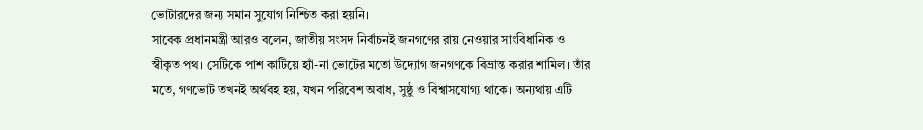ভোটারদের জন্য সমান সুযোগ নিশ্চিত করা হয়নি।
সাবেক প্রধানমন্ত্রী আরও বলেন, জাতীয় সংসদ নির্বাচনই জনগণের রায় নেওয়ার সাংবিধানিক ও স্বীকৃত পথ। সেটিকে পাশ কাটিয়ে হ্যাঁ-না ভোটের মতো উদ্যোগ জনগণকে বিভ্রান্ত করার শামিল। তাঁর মতে, গণভোট তখনই অর্থবহ হয়, যখন পরিবেশ অবাধ, সুষ্ঠু ও বিশ্বাসযোগ্য থাকে। অন্যথায় এটি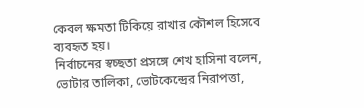কেবল ক্ষমতা টিকিয়ে রাখার কৌশল হিসেবে ব্যবহৃত হয়।
নির্বাচনের স্বচ্ছতা প্রসঙ্গে শেখ হাসিনা বলেন, ভোটার তালিকা, ভোটকেন্দ্রের নিরাপত্তা,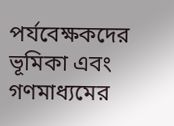পর্যবেক্ষকদের ভূমিকা এবং গণমাধ্যমের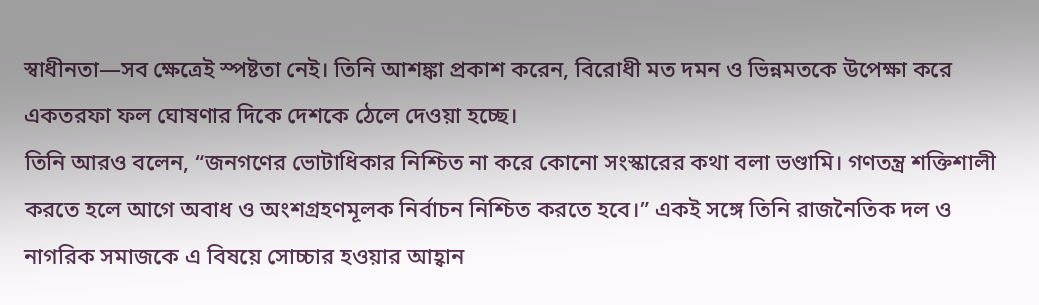স্বাধীনতা—সব ক্ষেত্রেই স্পষ্টতা নেই। তিনি আশঙ্কা প্রকাশ করেন, বিরোধী মত দমন ও ভিন্নমতকে উপেক্ষা করে একতরফা ফল ঘোষণার দিকে দেশকে ঠেলে দেওয়া হচ্ছে।
তিনি আরও বলেন, “জনগণের ভোটাধিকার নিশ্চিত না করে কোনো সংস্কারের কথা বলা ভণ্ডামি। গণতন্ত্র শক্তিশালী করতে হলে আগে অবাধ ও অংশগ্রহণমূলক নির্বাচন নিশ্চিত করতে হবে।” একই সঙ্গে তিনি রাজনৈতিক দল ও নাগরিক সমাজকে এ বিষয়ে সোচ্চার হওয়ার আহ্বান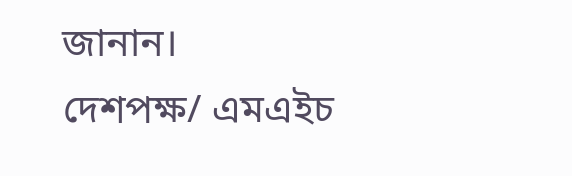জানান।
দেশপক্ষ/ এমএইচ